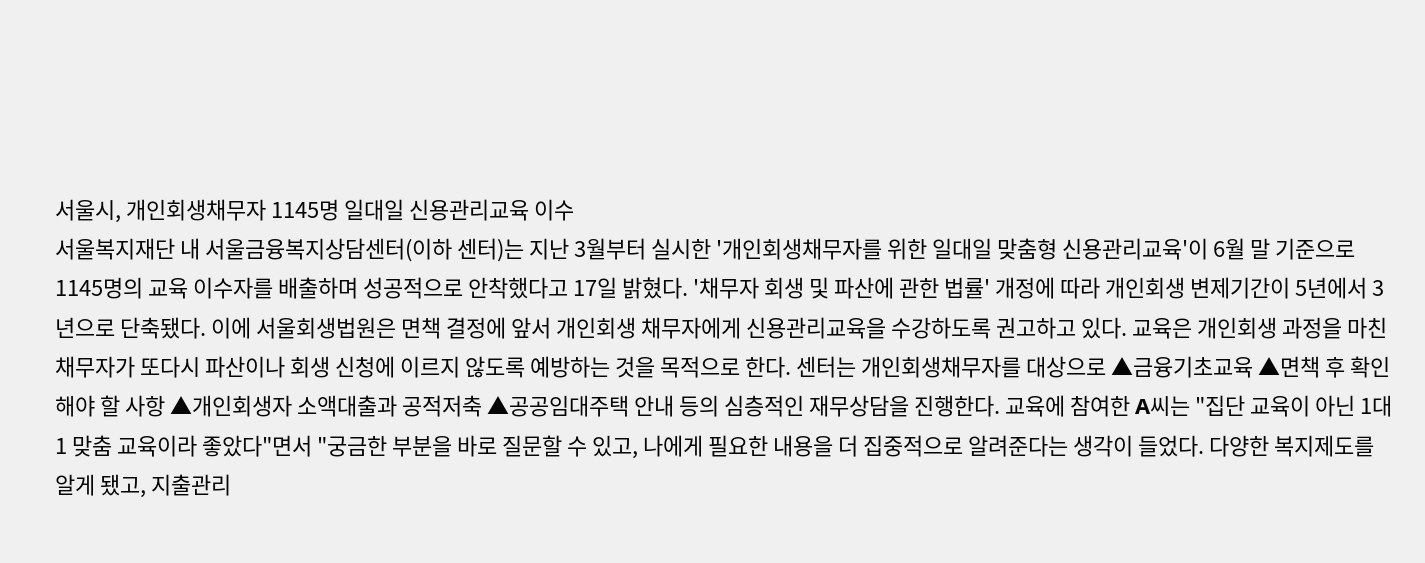서울시, 개인회생채무자 1145명 일대일 신용관리교육 이수
서울복지재단 내 서울금융복지상담센터(이하 센터)는 지난 3월부터 실시한 '개인회생채무자를 위한 일대일 맞춤형 신용관리교육'이 6월 말 기준으로 1145명의 교육 이수자를 배출하며 성공적으로 안착했다고 17일 밝혔다. '채무자 회생 및 파산에 관한 법률' 개정에 따라 개인회생 변제기간이 5년에서 3년으로 단축됐다. 이에 서울회생법원은 면책 결정에 앞서 개인회생 채무자에게 신용관리교육을 수강하도록 권고하고 있다. 교육은 개인회생 과정을 마친 채무자가 또다시 파산이나 회생 신청에 이르지 않도록 예방하는 것을 목적으로 한다. 센터는 개인회생채무자를 대상으로 ▲금융기초교육 ▲면책 후 확인해야 할 사항 ▲개인회생자 소액대출과 공적저축 ▲공공임대주택 안내 등의 심층적인 재무상담을 진행한다. 교육에 참여한 A씨는 "집단 교육이 아닌 1대1 맞춤 교육이라 좋았다"면서 "궁금한 부분을 바로 질문할 수 있고, 나에게 필요한 내용을 더 집중적으로 알려준다는 생각이 들었다. 다양한 복지제도를 알게 됐고, 지출관리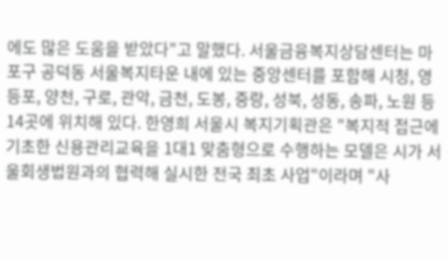에도 많은 도움을 받았다"고 말했다. 서울금융복지상담센터는 마포구 공덕동 서울복지타운 내에 있는 중앙센터를 포함해 시청, 영등포, 양천, 구로, 관악, 금천, 도봉, 중랑, 성북, 성동, 송파, 노원 등 14곳에 위치해 있다. 한영희 서울시 복지기획관은 "복지적 접근에 기초한 신용관리교육을 1대1 맞춤형으로 수행하는 모델은 시가 서울회생법원과의 협력해 실시한 전국 최초 사업"이라며 "사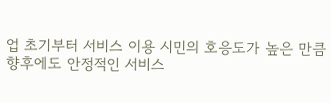업 초기부터 서비스 이용 시민의 호응도가 높은 만큼 향후에도 안정적인 서비스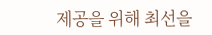제공을 위해 최선을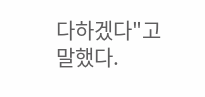다하겠다"고 말했다.